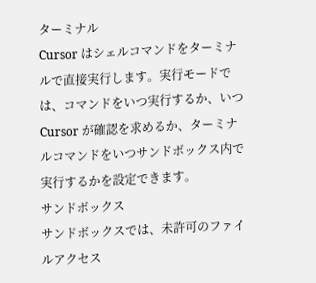ターミナル
Cursor はシェルコマンドをターミナルで直接実行します。実行モードでは、コマンドをいつ実行するか、いつ Cursor が確認を求めるか、ターミナルコマンドをいつサンドボックス内で実行するかを設定できます。
サンドボックス
サンドボックスでは、未許可のファイルアクセス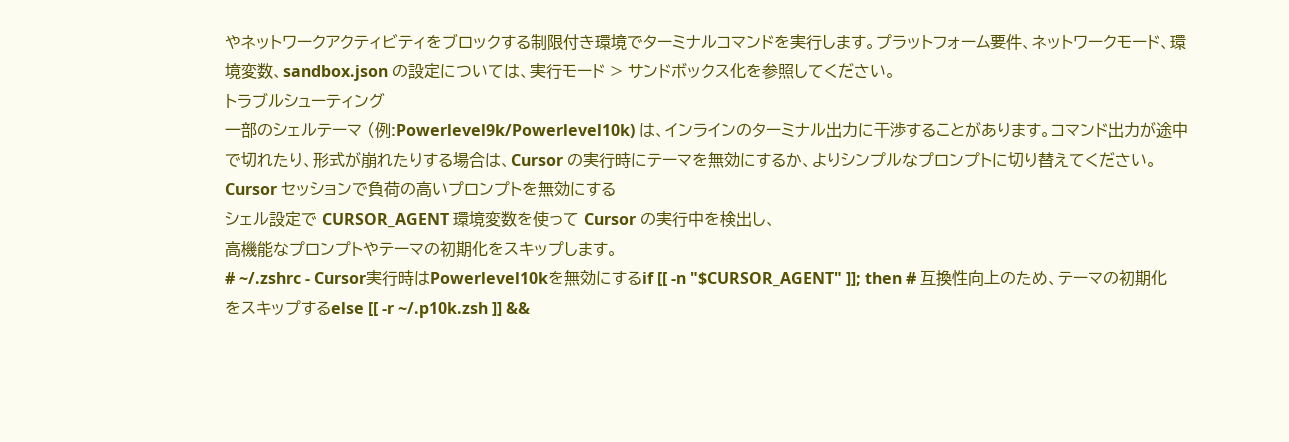やネットワークアクティビティをブロックする制限付き環境でターミナルコマンドを実行します。プラットフォーム要件、ネットワークモード、環境変数、sandbox.json の設定については、実行モード > サンドボックス化を参照してください。
トラブルシューティング
一部のシェルテーマ (例:Powerlevel9k/Powerlevel10k) は、インラインのターミナル出力に干渉することがあります。コマンド出力が途中で切れたり、形式が崩れたりする場合は、Cursor の実行時にテーマを無効にするか、よりシンプルなプロンプトに切り替えてください。
Cursor セッションで負荷の高いプロンプトを無効にする
シェル設定で CURSOR_AGENT 環境変数を使って Cursor の実行中を検出し、
高機能なプロンプトやテーマの初期化をスキップします。
# ~/.zshrc - Cursor実行時はPowerlevel10kを無効にするif [[ -n "$CURSOR_AGENT" ]]; then # 互換性向上のため、テーマの初期化をスキップするelse [[ -r ~/.p10k.zsh ]] &&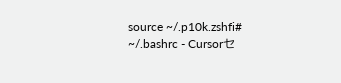source ~/.p10k.zshfi# ~/.bashrc - Cursorセ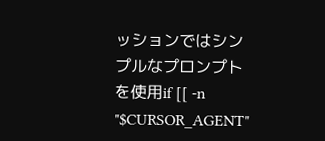ッションではシンプルなプロンプトを使用if [[ -n "$CURSOR_AGENT"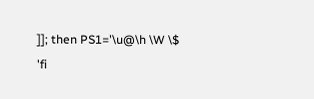]]; then PS1='\u@\h \W \$ 'fi